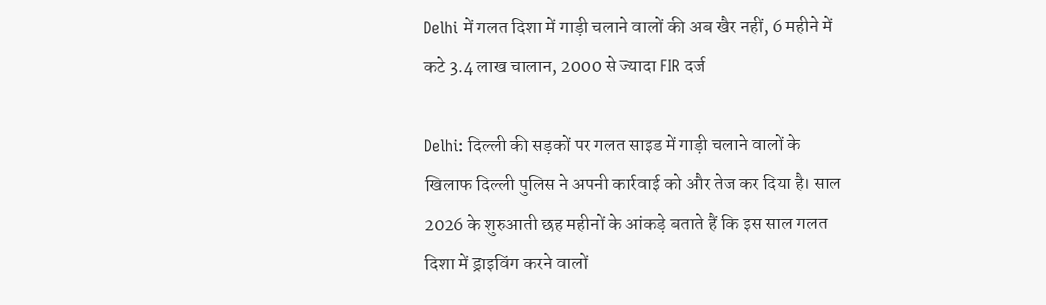Delhi में गलत दिशा में गाड़ी चलाने वालों की अब खैर नहीं, 6 महीने में कटे 3.4 लाख चालान, 2000 से ज्यादा FIR दर्ज

Delhi: दिल्ली की सड़कों पर गलत साइड में गाड़ी चलाने वालों के खिलाफ दिल्ली पुलिस ने अपनी कार्रवाई को और तेज कर दिया है। साल 2026 के शुरुआती छह महीनों के आंकड़े बताते हैं कि इस साल गलत दिशा में ड्राइविंग करने वालों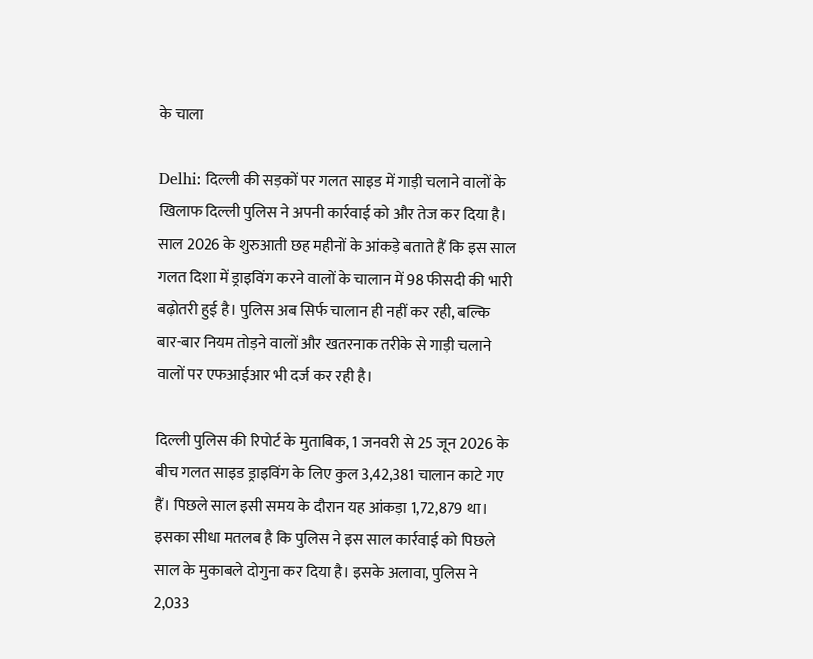के चाला

Delhi: दिल्ली की सड़कों पर गलत साइड में गाड़ी चलाने वालों के खिलाफ दिल्ली पुलिस ने अपनी कार्रवाई को और तेज कर दिया है। साल 2026 के शुरुआती छह महीनों के आंकड़े बताते हैं कि इस साल गलत दिशा में ड्राइविंग करने वालों के चालान में 98 फीसदी की भारी बढ़ोतरी हुई है। पुलिस अब सिर्फ चालान ही नहीं कर रही, बल्कि बार-बार नियम तोड़ने वालों और खतरनाक तरीके से गाड़ी चलाने वालों पर एफआईआर भी दर्ज कर रही है।

दिल्ली पुलिस की रिपोर्ट के मुताबिक, 1 जनवरी से 25 जून 2026 के बीच गलत साइड ड्राइविंग के लिए कुल 3,42,381 चालान काटे गए हैं। पिछले साल इसी समय के दौरान यह आंकड़ा 1,72,879 था। इसका सीधा मतलब है कि पुलिस ने इस साल कार्रवाई को पिछले साल के मुकाबले दोगुना कर दिया है। इसके अलावा, पुलिस ने 2,033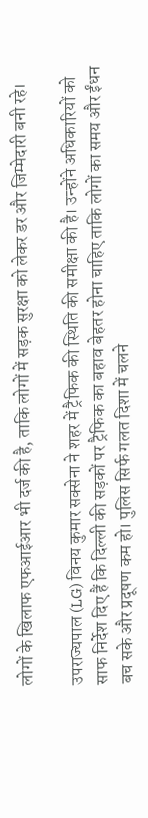लोगों के खिलाफ एफआईआर भी दर्ज की है, ताकि लोगों में सड़क सुरक्षा को लेकर डर और जिम्मेदारी बनी रहे।

उपराज्यपाल (LG) विनय कुमार सक्सेना ने शहर में ट्रैफिक की स्थिति की समीक्षा की है। उन्होंने अधिकारियों को साफ निर्देश दिए हैं कि दिल्ली की सड़कों पर ट्रैफिक का बहाव बेहतर होना चाहिए ताकि लोगों का समय और ईंधन बच सके और प्रदूषण कम हो। पुलिस सिर्फ गलत दिशा में चलने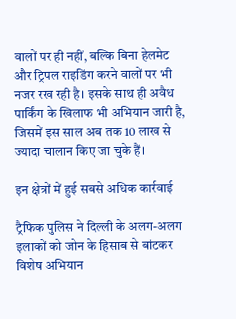वालों पर ही नहीं, बल्कि बिना हेलमेट और ट्रिपल राइडिंग करने वालों पर भी नजर रख रही है। इसके साथ ही अवैध पार्किंग के खिलाफ भी अभियान जारी है, जिसमें इस साल अब तक 10 लाख से ज्यादा चालान किए जा चुके हैं।

इन क्षेत्रों में हुई सबसे अधिक कार्रवाई

ट्रैफिक पुलिस ने दिल्ली के अलग-अलग इलाकों को जोन के हिसाब से बांटकर विशेष अभियान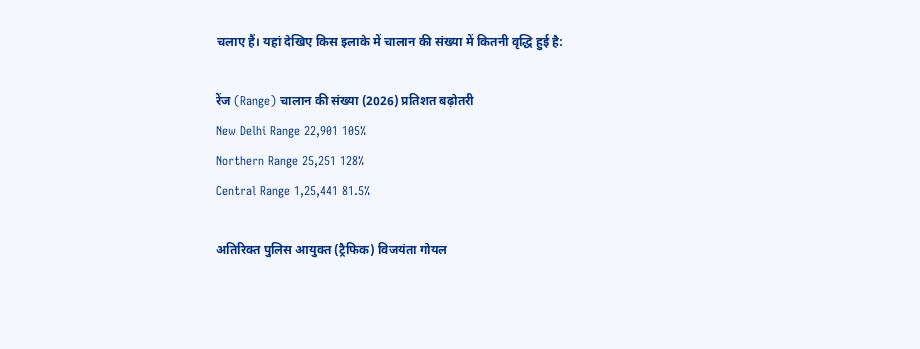चलाए हैं। यहां देखिए किस इलाके में चालान की संख्या में कितनी वृद्धि हुई है:

रेंज (Range) चालान की संख्या (2026) प्रतिशत बढ़ोतरी
New Delhi Range 22,901 105%
Northern Range 25,251 128%
Central Range 1,25,441 81.5%

अतिरिक्त पुलिस आयुक्त (ट्रैफिक) विजयंता गोयल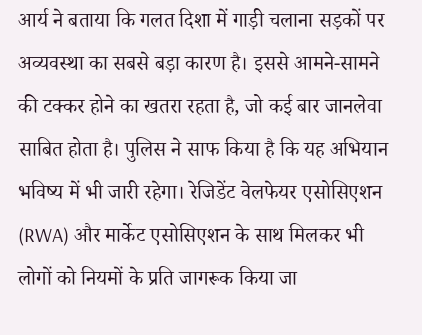आर्य ने बताया कि गलत दिशा में गाड़ी चलाना सड़कों पर अव्यवस्था का सबसे बड़ा कारण है। इससे आमने-सामने की टक्कर होने का खतरा रहता है, जो कई बार जानलेवा साबित होता है। पुलिस ने साफ किया है कि यह अभियान भविष्य में भी जारी रहेगा। रेजिडेंट वेलफेयर एसोसिएशन (RWA) और मार्केट एसोसिएशन के साथ मिलकर भी लोगों को नियमों के प्रति जागरूक किया जा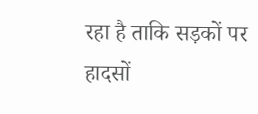रहा है ताकि सड़कों पर हादसों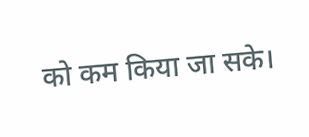को कम किया जा सके।